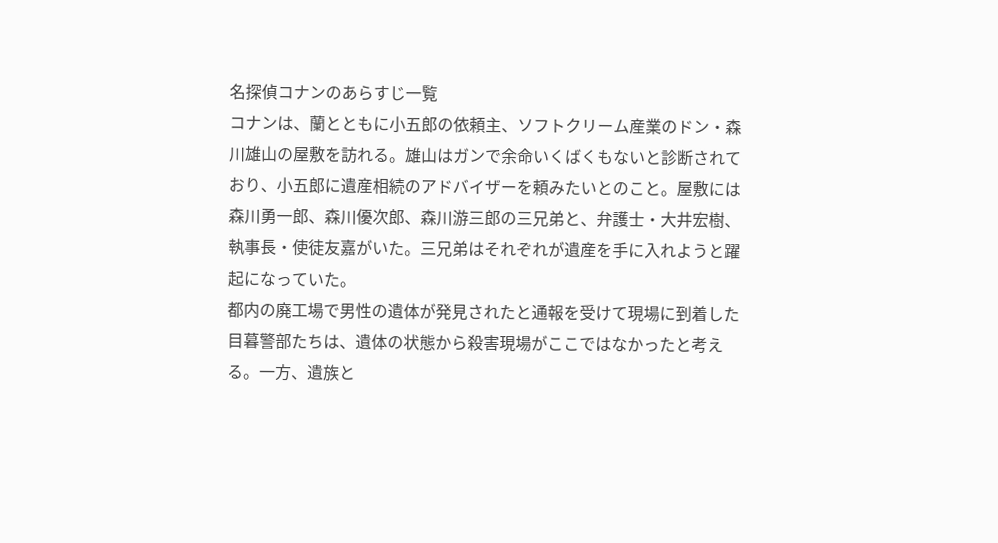名探偵コナンのあらすじ一覧
コナンは、蘭とともに小五郎の依頼主、ソフトクリーム産業のドン・森川雄山の屋敷を訪れる。雄山はガンで余命いくばくもないと診断されており、小五郎に遺産相続のアドバイザーを頼みたいとのこと。屋敷には森川勇一郎、森川優次郎、森川游三郎の三兄弟と、弁護士・大井宏樹、執事長・使徒友嘉がいた。三兄弟はそれぞれが遺産を手に入れようと躍起になっていた。
都内の廃工場で男性の遺体が発見されたと通報を受けて現場に到着した目暮警部たちは、遺体の状態から殺害現場がここではなかったと考える。一方、遺族と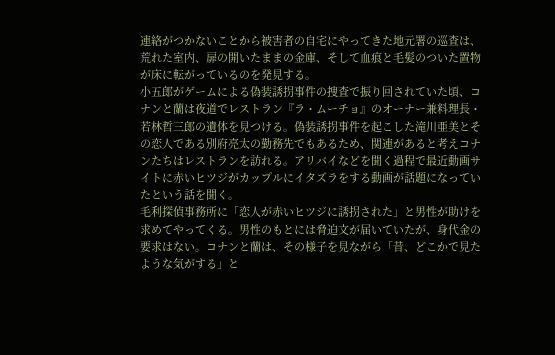連絡がつかないことから被害者の自宅にやってきた地元署の巡査は、荒れた室内、扉の開いたままの金庫、そして血痕と毛髪のついた置物が床に転がっているのを発見する。
小五郎がゲームによる偽装誘拐事件の捜査で振り回されていた頃、コナンと蘭は夜道でレストラン『ラ・ムーチョ』のオーナー兼料理長・若林哲三郎の遺体を見つける。偽装誘拐事件を起こした滝川亜美とその恋人である別府亮太の勤務先でもあるため、関連があると考えコナンたちはレストランを訪れる。アリバイなどを聞く過程で最近動画サイトに赤いヒツジがカップルにイタズラをする動画が話題になっていたという話を聞く。
毛利探偵事務所に「恋人が赤いヒツジに誘拐された」と男性が助けを求めてやってくる。男性のもとには脅迫文が届いていたが、身代金の要求はない。コナンと蘭は、その様子を見ながら「昔、どこかで見たような気がする」と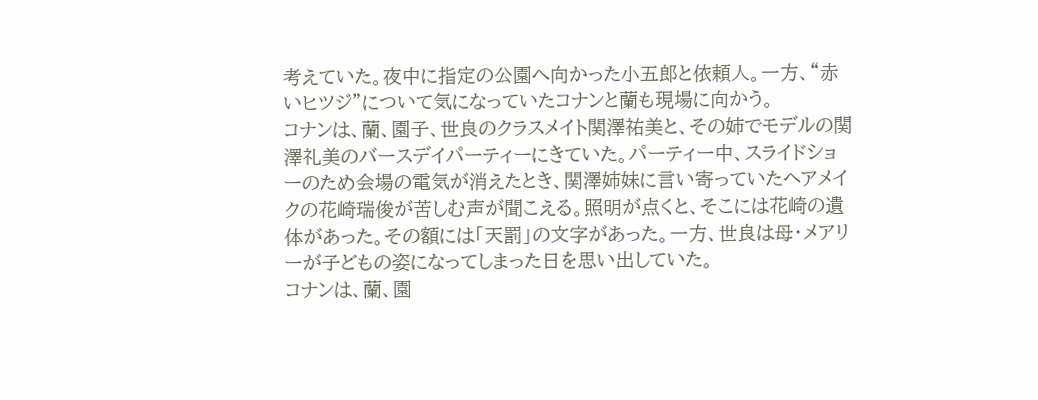考えていた。夜中に指定の公園へ向かった小五郎と依頼人。一方、“赤いヒツジ”について気になっていたコナンと蘭も現場に向かう。
コナンは、蘭、園子、世良のクラスメイト関澤祐美と、その姉でモデルの関澤礼美のバースデイパーティーにきていた。パーティー中、スライドショーのため会場の電気が消えたとき、関澤姉妹に言い寄っていたヘアメイクの花崎瑞俊が苦しむ声が聞こえる。照明が点くと、そこには花崎の遺体があった。その額には「天罰」の文字があった。一方、世良は母・メアリーが子どもの姿になってしまった日を思い出していた。
コナンは、蘭、園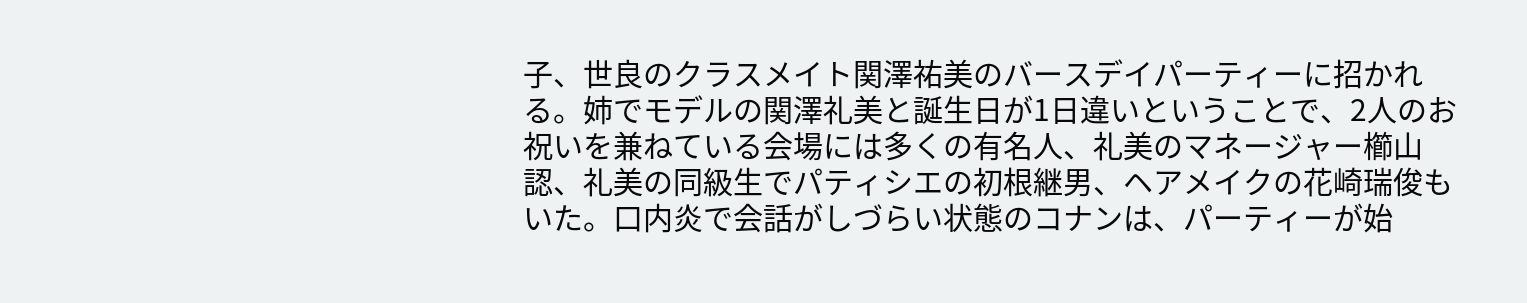子、世良のクラスメイト関澤祐美のバースデイパーティーに招かれる。姉でモデルの関澤礼美と誕生日が1日違いということで、2人のお祝いを兼ねている会場には多くの有名人、礼美のマネージャー櫛山認、礼美の同級生でパティシエの初根継男、ヘアメイクの花崎瑞俊もいた。口内炎で会話がしづらい状態のコナンは、パーティーが始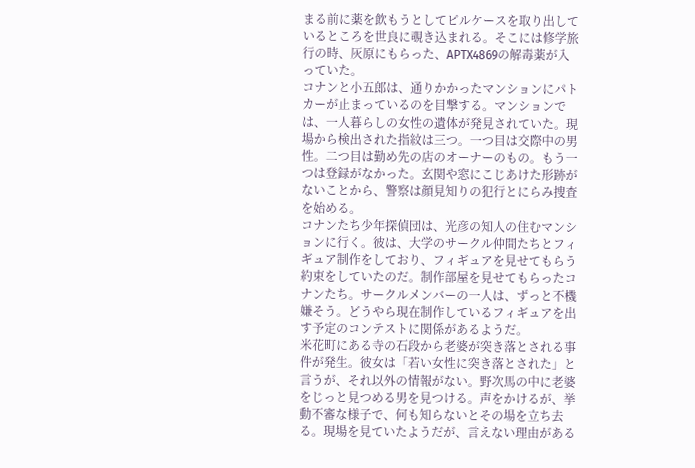まる前に薬を飲もうとしてピルケースを取り出しているところを世良に覗き込まれる。そこには修学旅行の時、灰原にもらった、APTX4869の解毒薬が入っていた。
コナンと小五郎は、通りかかったマンションにパトカーが止まっているのを目撃する。マンションでは、一人暮らしの女性の遺体が発見されていた。現場から検出された指紋は三つ。一つ目は交際中の男性。二つ目は勤め先の店のオーナーのもの。もう一つは登録がなかった。玄関や窓にこじあけた形跡がないことから、警察は顔見知りの犯行とにらみ捜査を始める。
コナンたち少年探偵団は、光彦の知人の住むマンションに行く。彼は、大学のサークル仲間たちとフィギュア制作をしており、フィギュアを見せてもらう約束をしていたのだ。制作部屋を見せてもらったコナンたち。サークルメンバーの一人は、ずっと不機嫌そう。どうやら現在制作しているフィギュアを出す予定のコンテストに関係があるようだ。
米花町にある寺の石段から老婆が突き落とされる事件が発生。彼女は「若い女性に突き落とされた」と言うが、それ以外の情報がない。野次馬の中に老婆をじっと見つめる男を見つける。声をかけるが、挙動不審な様子で、何も知らないとその場を立ち去る。現場を見ていたようだが、言えない理由がある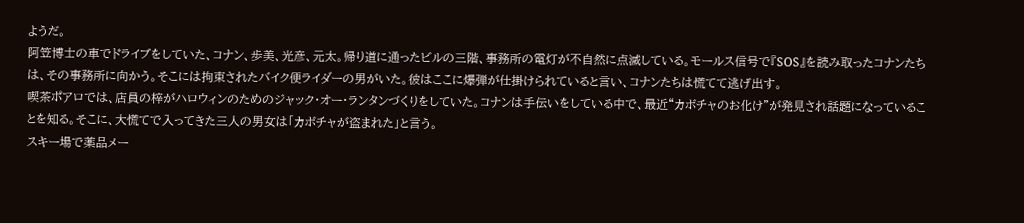ようだ。
阿笠博士の車でドライブをしていた、コナン、歩美、光彦、元太。帰り道に通ったビルの三階、事務所の電灯が不自然に点滅している。モールス信号で『SOS』を読み取ったコナンたちは、その事務所に向かう。そこには拘束されたバイク便ライダーの男がいた。彼はここに爆弾が仕掛けられていると言い、コナンたちは慌てて逃げ出す。
喫茶ポアロでは、店員の梓がハロウィンのためのジャック・オー・ランタンづくりをしていた。コナンは手伝いをしている中で、最近“カボチャのお化け”が発見され話題になっていることを知る。そこに、大慌てで入ってきた三人の男女は「カボチャが盗まれた」と言う。
スキー場で薬品メー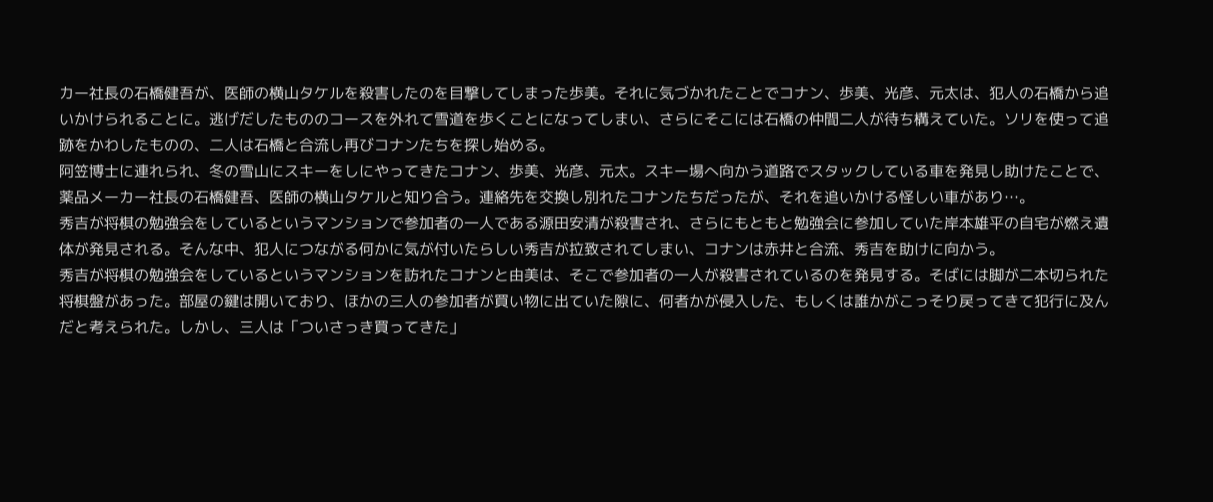カー社長の石橋健吾が、医師の横山タケルを殺害したのを目撃してしまった歩美。それに気づかれたことでコナン、歩美、光彦、元太は、犯人の石橋から追いかけられることに。逃げだしたもののコースを外れて雪道を歩くことになってしまい、さらにそこには石橋の仲間二人が待ち構えていた。ソリを使って追跡をかわしたものの、二人は石橋と合流し再びコナンたちを探し始める。
阿笠博士に連れられ、冬の雪山にスキーをしにやってきたコナン、歩美、光彦、元太。スキー場へ向かう道路でスタックしている車を発見し助けたことで、薬品メーカー社長の石橋健吾、医師の横山タケルと知り合う。連絡先を交換し別れたコナンたちだったが、それを追いかける怪しい車があり…。
秀吉が将棋の勉強会をしているというマンションで参加者の一人である源田安清が殺害され、さらにもともと勉強会に参加していた岸本雄平の自宅が燃え遺体が発見される。そんな中、犯人につながる何かに気が付いたらしい秀吉が拉致されてしまい、コナンは赤井と合流、秀吉を助けに向かう。
秀吉が将棋の勉強会をしているというマンションを訪れたコナンと由美は、そこで参加者の一人が殺害されているのを発見する。そばには脚が二本切られた将棋盤があった。部屋の鍵は開いており、ほかの三人の参加者が買い物に出ていた隙に、何者かが侵入した、もしくは誰かがこっそり戻ってきて犯行に及んだと考えられた。しかし、三人は「ついさっき買ってきた」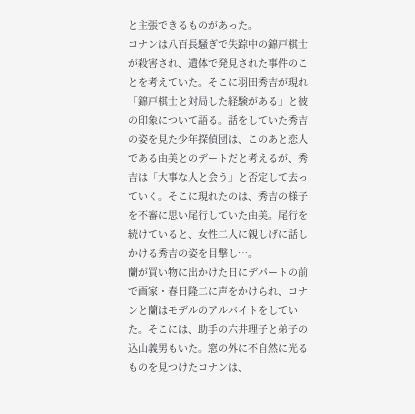と主張できるものがあった。
コナンは八百長騒ぎで失踪中の錦戸棋士が殺害され、遺体で発見された事件のことを考えていた。そこに羽田秀吉が現れ「錦戸棋士と対局した経験がある」と彼の印象について語る。話をしていた秀吉の姿を見た少年探偵団は、このあと恋人である由美とのデートだと考えるが、秀吉は「大事な人と会う」と否定して去っていく。そこに現れたのは、秀吉の様子を不審に思い尾行していた由美。尾行を続けていると、女性二人に親しげに話しかける秀吉の姿を目撃し…。
蘭が買い物に出かけた日にデパートの前で画家・春日隆二に声をかけられ、コナンと蘭はモデルのアルバイトをしていた。そこには、助手の六井理子と弟子の込山義男もいた。窓の外に不自然に光るものを見つけたコナンは、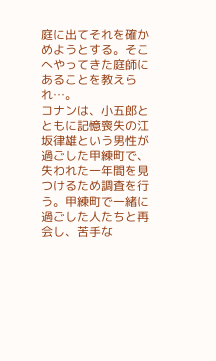庭に出てそれを確かめようとする。そこへやってきた庭師にあることを教えられ…。
コナンは、小五郎とともに記憶喪失の江坂律雄という男性が過ごした甲練町で、失われた一年間を見つけるため調査を行う。甲練町で一緒に過ごした人たちと再会し、苦手な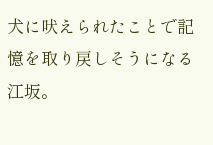犬に吠えられたことで記憶を取り戻しそうになる江坂。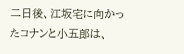二日後、江坂宅に向かったコナンと小五郎は、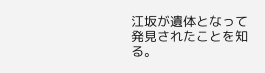江坂が遺体となって発見されたことを知る。